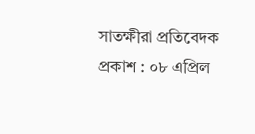সাতক্ষীরা প্রতিবেদক
প্রকাশ : ০৮ এপ্রিল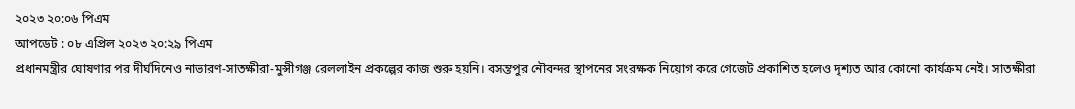২০২৩ ২০:০৬ পিএম
আপডেট : ০৮ এপ্রিল ২০২৩ ২০:২৯ পিএম
প্রধানমন্ত্রীর ঘোষণার পর দীর্ঘদিনেও নাভারণ-সাতক্ষীরা-মুন্সীগঞ্জ রেললাইন প্রকল্পের কাজ শুরু হয়নি। বসন্তপুর নৌবন্দর স্থাপনের সংরক্ষক নিয়োগ করে গেজেট প্রকাশিত হলেও দৃশ্যত আর কোনো কার্যক্রম নেই। সাতক্ষীরা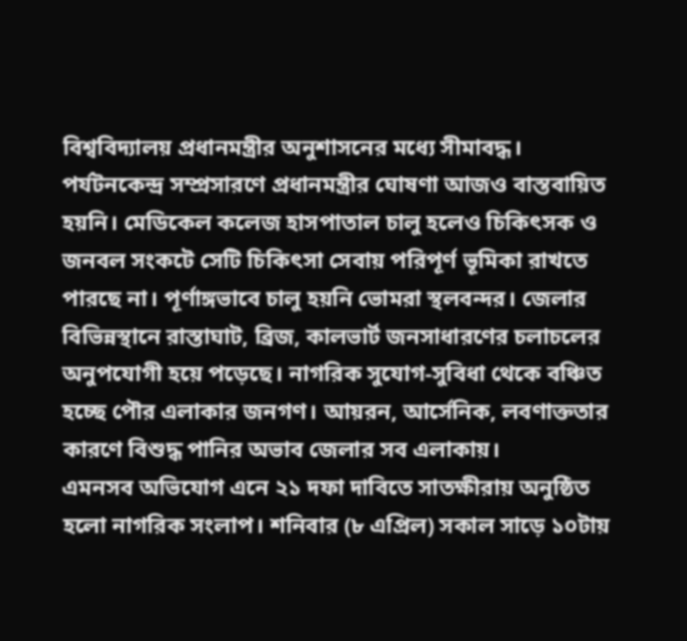বিশ্ববিদ্যালয় প্রধানমন্ত্রীর অনুশাসনের মধ্যে সীমাবদ্ধ। পর্যটনকেন্দ্র সম্প্রসারণে প্রধানমন্ত্রীর ঘোষণা আজও বাস্তবায়িত হয়নি। মেডিকেল কলেজ হাসপাতাল চালু হলেও চিকিৎসক ও জনবল সংকটে সেটি চিকিৎসা সেবায় পরিপূর্ণ ভূমিকা রাখতে পারছে না। পূর্ণাঙ্গভাবে চালু হয়নি ভোমরা স্থলবন্দর। জেলার বিভিন্নস্থানে রাস্তাঘাট, ব্রিজ, কালভার্ট জনসাধারণের চলাচলের অনুপযোগী হয়ে পড়েছে। নাগরিক সুযোগ-সুবিধা থেকে বঞ্চিত হচ্ছে পৌর এলাকার জনগণ। আয়রন, আর্সেনিক, লবণাক্ততার কারণে বিশুদ্ধ পানির অভাব জেলার সব এলাকায়।
এমনসব অভিযোগ এনে ২১ দফা দাবিতে সাতক্ষীরায় অনুষ্ঠিত হলো নাগরিক সংলাপ। শনিবার (৮ এপ্রিল) সকাল সাড়ে ১০টায়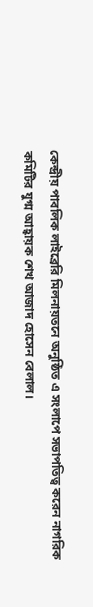কেন্দ্রীয় পাবলিক লাইব্রেরি মিলনায়তনে অনুষ্ঠিত এ সংলাপে সভাপতিত্ব করেন নাগরিক কমিটির যুগ্ম আহ্বায়ক শেখ আজাদ হোসেন বেলাল।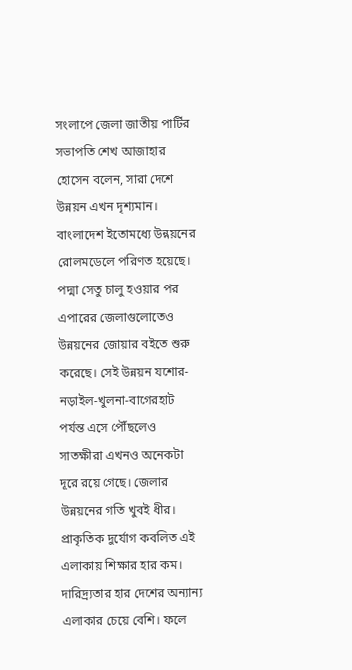সংলাপে জেলা জাতীয় পার্টির সভাপতি শেখ আজাহার হোসেন বলেন, সারা দেশে উন্নয়ন এখন দৃশ্যমান। বাংলাদেশ ইতোমধ্যে উন্নয়নের রোলমডেলে পরিণত হয়েছে। পদ্মা সেতু চালু হওয়ার পর এপারের জেলাগুলোতেও উন্নয়নের জোয়ার বইতে শুরু করেছে। সেই উন্নয়ন যশোর-নড়াইল-খুলনা-বাগেরহাট পর্যন্ত এসে পৌঁছলেও সাতক্ষীরা এখনও অনেকটা দূরে রয়ে গেছে। জেলার উন্নয়নের গতি খুবই ধীর। প্রাকৃতিক দুর্যোগ কবলিত এই এলাকায় শিক্ষার হার কম। দারিদ্র্যতার হার দেশের অন্যান্য এলাকার চেয়ে বেশি। ফলে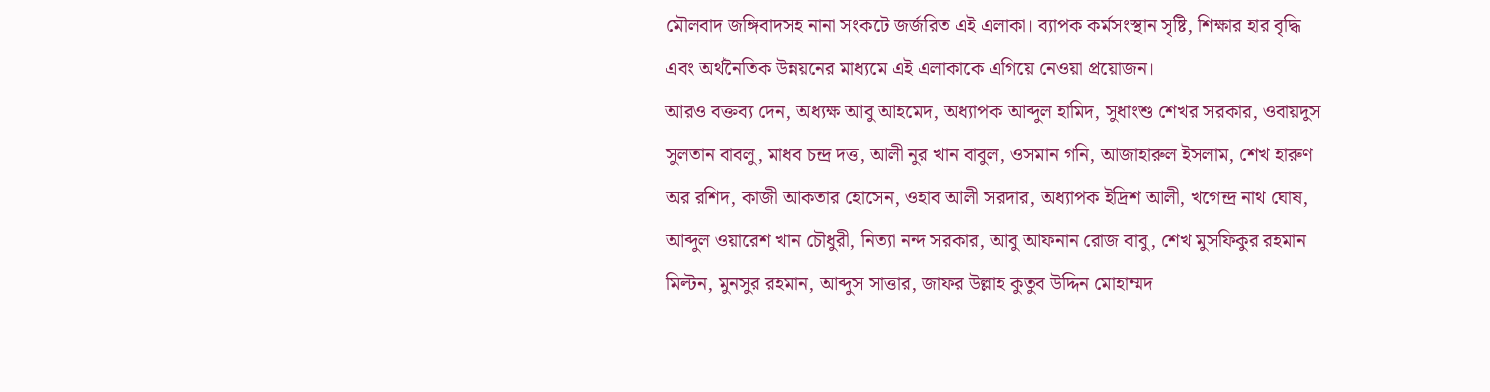মৌলবাদ জঙ্গিবাদসহ নানা সংকটে জর্জরিত এই এলাকা। ব্যাপক কর্মসংস্থান সৃষ্টি, শিক্ষার হার বৃদ্ধি এবং অর্থনৈতিক উন্নয়নের মাধ্যমে এই এলাকাকে এগিয়ে নেওয়া প্রয়োজন।
আরও বক্তব্য দেন, অধ্যক্ষ আবু আহমেদ, অধ্যাপক আব্দুল হামিদ, সুধাংশু শেখর সরকার, ওবায়দুস সুলতান বাবলু, মাধব চন্দ্র দত্ত, আলী নুর খান বাবুল, ওসমান গনি, আজাহারুল ইসলাম, শেখ হারুণ অর রশিদ, কাজী আকতার হোসেন, ওহাব আলী সরদার, অধ্যাপক ইদ্রিশ আলী, খগেন্দ্র নাথ ঘোষ, আব্দুল ওয়ারেশ খান চৌধুরী, নিত্যা নন্দ সরকার, আবু আফনান রোজ বাবু, শেখ মুসফিকুর রহমান মিল্টন, মুনসুর রহমান, আব্দুস সাত্তার, জাফর উল্লাহ কুতুব উদ্দিন মোহাম্মদ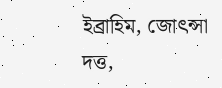ইব্রাহিম, জোৎন্সা দত্ত,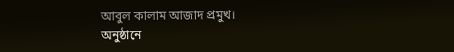আবুল কালাম আজাদ প্রমুখ।
অনুষ্ঠানে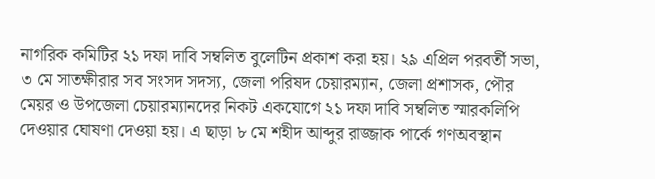নাগরিক কমিটির ২১ দফা দাবি সম্বলিত বুলেটিন প্রকাশ করা হয়। ২৯ এপ্রিল পরবর্তী সভা, ৩ মে সাতক্ষীরার সব সংসদ সদস্য, জেলা পরিষদ চেয়ারম্যান, জেলা প্রশাসক, পৌর মেয়র ও উপজেলা চেয়ারম্যানদের নিকট একযোগে ২১ দফা দাবি সম্বলিত স্মারকলিপি দেওয়ার ঘোষণা দেওয়া হয়। এ ছাড়া ৮ মে শহীদ আব্দুর রাজ্জাক পার্কে গণঅবস্থান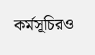কর্মসূচিরও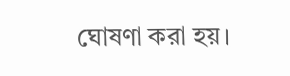ঘোষণা করা হয়।